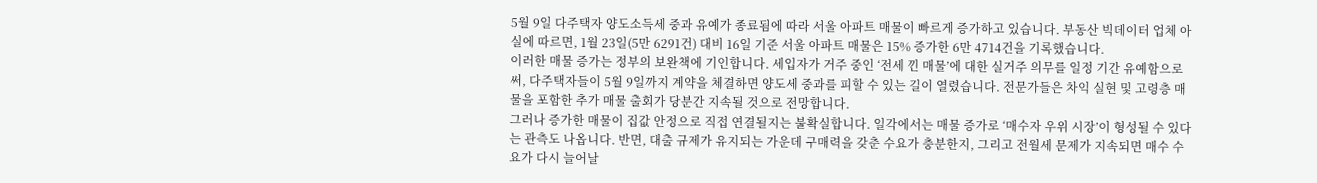5월 9일 다주택자 양도소득세 중과 유예가 종료됨에 따라 서울 아파트 매물이 빠르게 증가하고 있습니다. 부동산 빅데이터 업체 아실에 따르면, 1월 23일(5만 6291건) 대비 16일 기준 서울 아파트 매물은 15% 증가한 6만 4714건을 기록했습니다.
이러한 매물 증가는 정부의 보완책에 기인합니다. 세입자가 거주 중인 ‘전세 낀 매물’에 대한 실거주 의무를 일정 기간 유예함으로써, 다주택자들이 5월 9일까지 계약을 체결하면 양도세 중과를 피할 수 있는 길이 열렸습니다. 전문가들은 차익 실현 및 고령층 매물을 포함한 추가 매물 출회가 당분간 지속될 것으로 전망합니다.
그러나 증가한 매물이 집값 안정으로 직접 연결될지는 불확실합니다. 일각에서는 매물 증가로 ‘매수자 우위 시장’이 형성될 수 있다는 관측도 나옵니다. 반면, 대출 규제가 유지되는 가운데 구매력을 갖춘 수요가 충분한지, 그리고 전월세 문제가 지속되면 매수 수요가 다시 늘어날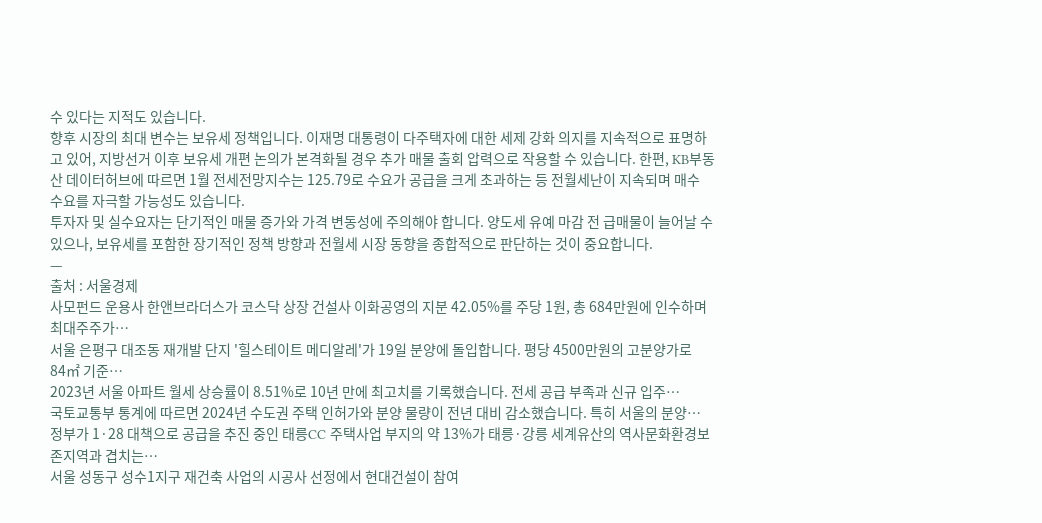수 있다는 지적도 있습니다.
향후 시장의 최대 변수는 보유세 정책입니다. 이재명 대통령이 다주택자에 대한 세제 강화 의지를 지속적으로 표명하고 있어, 지방선거 이후 보유세 개편 논의가 본격화될 경우 추가 매물 출회 압력으로 작용할 수 있습니다. 한편, KB부동산 데이터허브에 따르면 1월 전세전망지수는 125.79로 수요가 공급을 크게 초과하는 등 전월세난이 지속되며 매수 수요를 자극할 가능성도 있습니다.
투자자 및 실수요자는 단기적인 매물 증가와 가격 변동성에 주의해야 합니다. 양도세 유예 마감 전 급매물이 늘어날 수 있으나, 보유세를 포함한 장기적인 정책 방향과 전월세 시장 동향을 종합적으로 판단하는 것이 중요합니다.
—
출처 : 서울경제
사모펀드 운용사 한앤브라더스가 코스닥 상장 건설사 이화공영의 지분 42.05%를 주당 1원, 총 684만원에 인수하며 최대주주가…
서울 은평구 대조동 재개발 단지 '힐스테이트 메디알레'가 19일 분양에 돌입합니다. 평당 4500만원의 고분양가로 84㎡ 기준…
2023년 서울 아파트 월세 상승률이 8.51%로 10년 만에 최고치를 기록했습니다. 전세 공급 부족과 신규 입주…
국토교통부 통계에 따르면 2024년 수도권 주택 인허가와 분양 물량이 전년 대비 감소했습니다. 특히 서울의 분양…
정부가 1·28 대책으로 공급을 추진 중인 태릉CC 주택사업 부지의 약 13%가 태릉·강릉 세계유산의 역사문화환경보존지역과 겹치는…
서울 성동구 성수1지구 재건축 사업의 시공사 선정에서 현대건설이 참여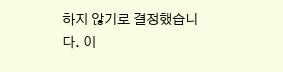하지 않기로 결정했습니다. 이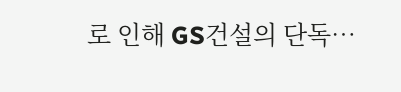로 인해 GS건설의 단독…